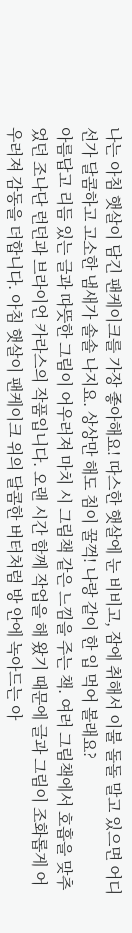나는 아침 햇살이 담긴 팬케이크를 가장 좋아해요! 따스한 햇살에 눈 비비고, 잠에 취해서 이불 돌돌 말고 있으면 어디선가 달콤하고 고소한 냄새가 솔솔 나지요. 상상만 해도 침이 꿀꺽! 나랑 같이 한 입 먹어 볼래요?
아름답고 리듬 있는 글과 따뜻한 그림이 어우러져 마치 시 그림책 같은 느낌을 주는 책. 여러 그림책에서 호흡을 맞추었던 조나단 런던과 브라이언 카라스의 작품입니다. 오랜 시간 함께 작업을 해 왔기 때문에 글과 그림이 조화롭게 어우러져 감동을 더합니다. 아침 햇살이 팬케이크 위의 달콤한 버터처럼 방 안에 녹아드는 아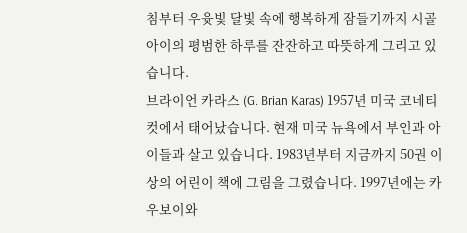침부터 우윳빛 달빛 속에 행복하게 잠들기까지 시골 아이의 평범한 하루를 잔잔하고 따뜻하게 그리고 있습니다.
브라이언 카라스 (G. Brian Karas) 1957년 미국 코네티컷에서 태어났습니다. 현재 미국 뉴욕에서 부인과 아이들과 살고 있습니다. 1983년부터 지금까지 50권 이상의 어린이 책에 그림을 그렸습니다. 1997년에는 카우보이와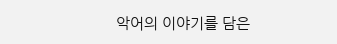악어의 이야기를 담은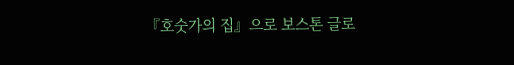『호숫가의 집』으로 보스톤 글로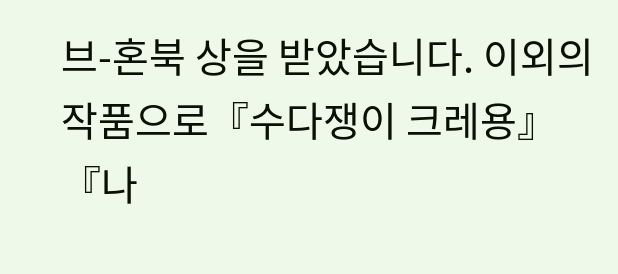브-혼북 상을 받았습니다. 이외의 작품으로『수다쟁이 크레용』『나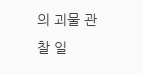의 괴물 관찰 일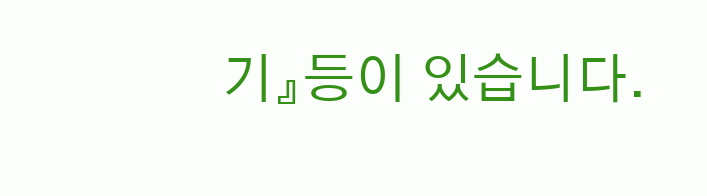기』등이 있습니다.